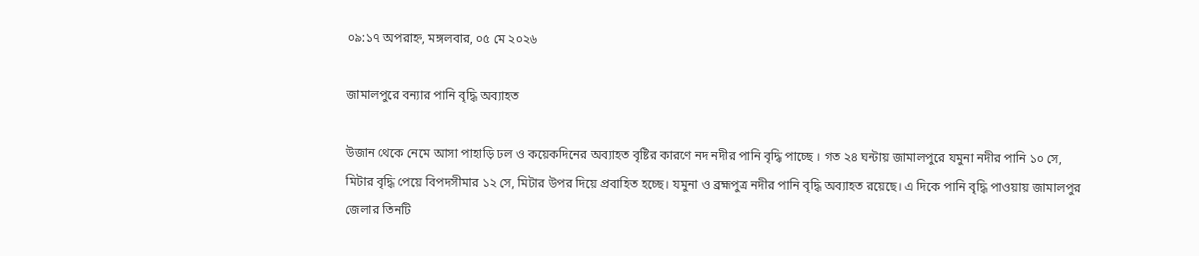০৯:১৭ অপরাহ্ন, মঙ্গলবার, ০৫ মে ২০২৬

জামালপুরে বন্যার পানি বৃদ্ধি অব্যাহত

উজান থেকে নেমে আসা পাহাড়ি ঢল ও কয়েকদিনের অব্যাহত বৃষ্টির কারণে নদ নদীর পানি বৃদ্ধি পাচ্ছে । গত ২৪ ঘন্টায় জামালপুরে যমুনা নদীর পানি ১০ সে, মিটার বৃদ্ধি পেয়ে বিপদসীমার ১২ সে, মিটার উপর দিয়ে প্রবাহিত হচ্ছে। যমুনা ও ব্রহ্মপুত্র নদীর পানি বৃদ্ধি অব্যাহত রয়েছে। এ দিকে পানি বৃদ্ধি পাওয়ায় জামালপুর জেলার তিনটি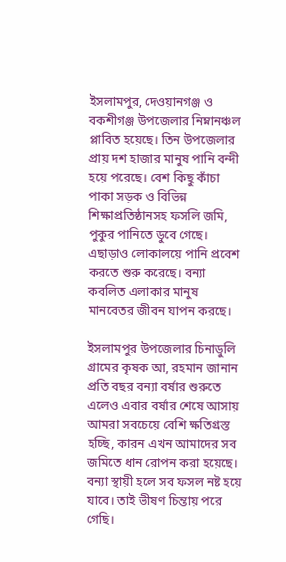ইসলামপুর, দেওয়ানগঞ্জ ও বকশীগঞ্জ উপজেলার নিম্নানঞ্চল প্লাবিত হয়েছে। তিন উপজেলার প্রায় দশ হাজার মানুষ পানি বন্দী হয়ে পরেছে। বেশ কিছু কাঁচা পাকা সড়ক ও বিভিন্ন শিক্ষাপ্রতিষ্ঠানসহ ফসলি জমি, পুকুর পানিতে ডুবে গেছে। এছাড়াও লোকালয়ে পানি প্রবেশ করতে শুরু করেছে। বন্যা কবলিত এলাকার মানুষ মানবেতর জীবন যাপন করছে।

ইসলামপুর উপজেলার চিনাডুলি গ্রামের কৃষক আ, রহমান জানান প্রতি বছর বন্যা বর্ষার শুরুতে এলেও এবার বর্ষার শেষে আসায় আমরা সবচেয়ে বেশি ক্ষতিগ্রস্ত হচ্ছি, কারন এখন আমাদের সব জমিতে ধান রোপন করা হয়েছে। বন্যা স্থায়ী হলে সব ফসল নষ্ট হয়ে যাবে। তাই ভীষণ চিন্তায় পরে গেছি।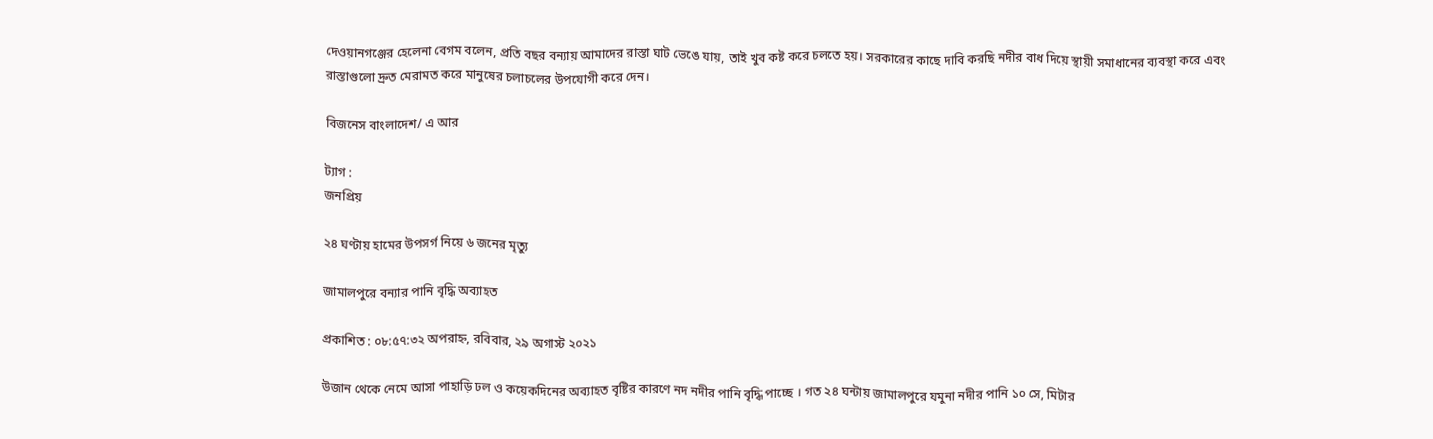দেওয়ানগঞ্জের হেলেনা বেগম বলেন, প্রতি বছর বন্যায় আমাদের রাস্তা ঘাট ভেঙে যায়, তাই খুব কষ্ট করে চলতে হয়। সরকারের কাছে দাবি করছি নদীর বাধ দিয়ে স্থায়ী সমাধানের ব্যবস্থা করে এবং রাস্তাগুলো দ্রুত মেরামত করে মানুষের চলাচলের উপযোগী করে দেন।

বিজনেস বাংলাদেশ/ এ আর

ট্যাগ :
জনপ্রিয়

২৪ ঘণ্টায় হামের উপসর্গ নিয়ে ৬ জনের মৃত্যু

জামালপুরে বন্যার পানি বৃদ্ধি অব্যাহত

প্রকাশিত : ০৮:৫৭:৩২ অপরাহ্ন, রবিবার, ২৯ অগাস্ট ২০২১

উজান থেকে নেমে আসা পাহাড়ি ঢল ও কয়েকদিনের অব্যাহত বৃষ্টির কারণে নদ নদীর পানি বৃদ্ধি পাচ্ছে । গত ২৪ ঘন্টায় জামালপুরে যমুনা নদীর পানি ১০ সে, মিটার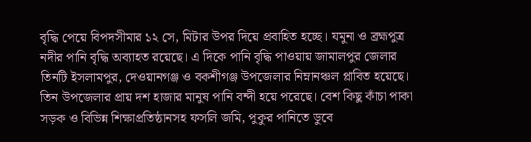বৃদ্ধি পেয়ে বিপদসীমার ১২ সে, মিটার উপর দিয়ে প্রবাহিত হচ্ছে। যমুনা ও ব্রহ্মপুত্র নদীর পানি বৃদ্ধি অব্যাহত রয়েছে। এ দিকে পানি বৃদ্ধি পাওয়ায় জামালপুর জেলার তিনটি ইসলামপুর, দেওয়ানগঞ্জ ও বকশীগঞ্জ উপজেলার নিম্নানঞ্চল প্লাবিত হয়েছে। তিন উপজেলার প্রায় দশ হাজার মানুষ পানি বন্দী হয়ে পরেছে। বেশ কিছু কাঁচা পাকা সড়ক ও বিভিন্ন শিক্ষাপ্রতিষ্ঠানসহ ফসলি জমি, পুকুর পানিতে ডুবে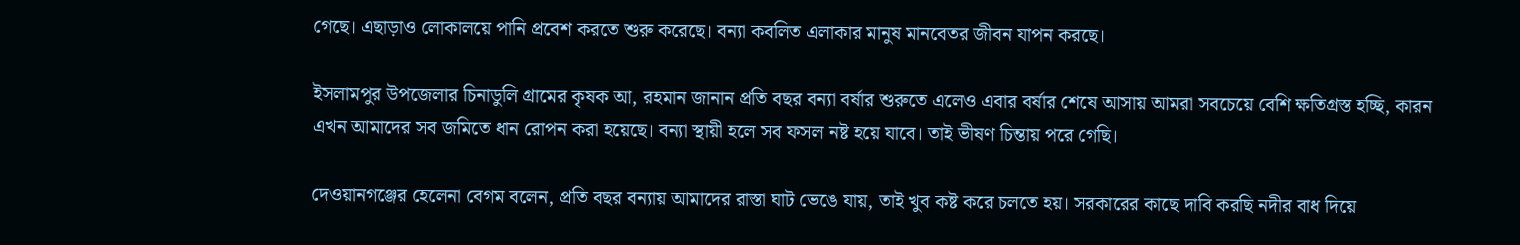গেছে। এছাড়াও লোকালয়ে পানি প্রবেশ করতে শুরু করেছে। বন্যা কবলিত এলাকার মানুষ মানবেতর জীবন যাপন করছে।

ইসলামপুর উপজেলার চিনাডুলি গ্রামের কৃষক আ, রহমান জানান প্রতি বছর বন্যা বর্ষার শুরুতে এলেও এবার বর্ষার শেষে আসায় আমরা সবচেয়ে বেশি ক্ষতিগ্রস্ত হচ্ছি, কারন এখন আমাদের সব জমিতে ধান রোপন করা হয়েছে। বন্যা স্থায়ী হলে সব ফসল নষ্ট হয়ে যাবে। তাই ভীষণ চিন্তায় পরে গেছি।

দেওয়ানগঞ্জের হেলেনা বেগম বলেন, প্রতি বছর বন্যায় আমাদের রাস্তা ঘাট ভেঙে যায়, তাই খুব কষ্ট করে চলতে হয়। সরকারের কাছে দাবি করছি নদীর বাধ দিয়ে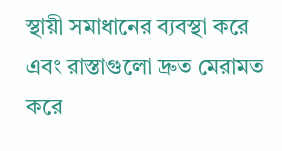স্থায়ী সমাধানের ব্যবস্থা করে এবং রাস্তাগুলো দ্রুত মেরামত করে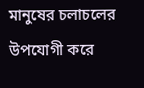মানুষের চলাচলের উপযোগী করে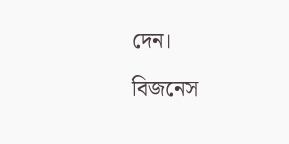দেন।

বিজনেস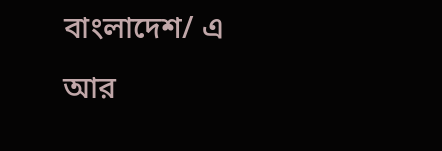বাংলাদেশ/ এ আর